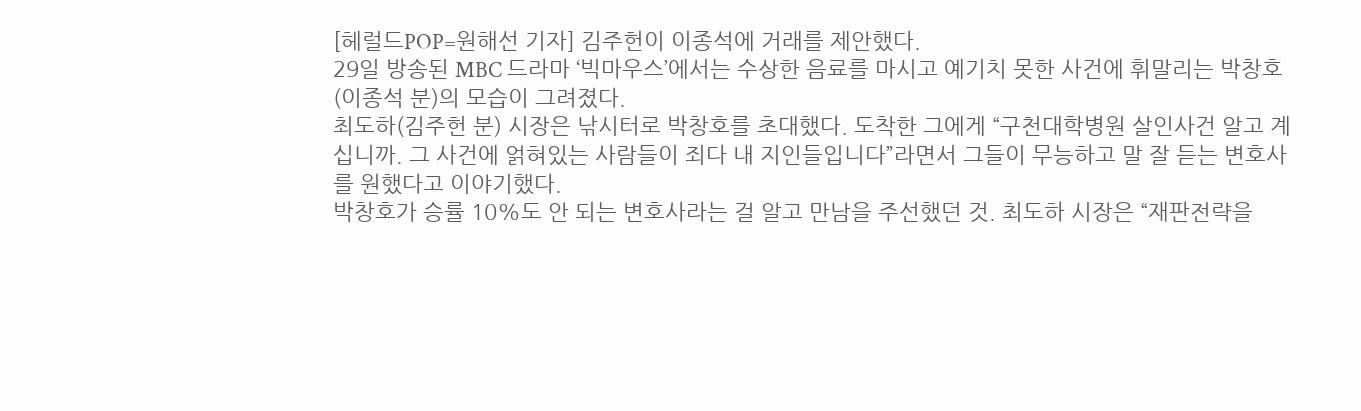[헤럴드POP=원해선 기자] 김주헌이 이종석에 거래를 제안했다.
29일 방송된 MBC 드라마 ‘빅마우스’에서는 수상한 음료를 마시고 예기치 못한 사건에 휘말리는 박창호(이종석 분)의 모습이 그려졌다.
최도하(김주헌 분) 시장은 낚시터로 박창호를 초대했다. 도착한 그에게 “구천대학병원 살인사건 알고 계십니까. 그 사건에 얽혀있는 사람들이 죄다 내 지인들입니다”라면서 그들이 무능하고 말 잘 듣는 변호사를 원했다고 이야기했다.
박창호가 승률 10%도 안 되는 변호사라는 걸 알고 만남을 주선했던 것. 최도하 시장은 “재판전략을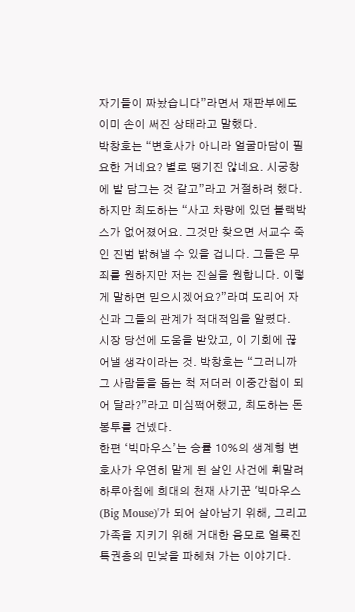자기들이 짜놨습니다”라면서 재판부에도 이미 손이 써진 상태라고 말했다.
박창호는 “변호사가 아니라 얼굴마담이 필요한 거네요? 별로 땡기진 않네요. 시궁창에 발 담그는 것 같고”라고 거절하려 했다.
하지만 최도하는 “사고 차량에 있던 블랙박스가 없어졌어요. 그것만 찾으면 서교수 죽인 진범 밝혀낼 수 있을 겁니다. 그들은 무죄를 원하지만 저는 진실을 원합니다. 이렇게 말하면 믿으시겠어요?”라며 도리어 자신과 그들의 관계가 적대적임을 알렸다.
시장 당선에 도움을 받았고, 이 기회에 끊어낼 생각이라는 것. 박창호는 “그러니까 그 사람들을 돕는 척 저더러 이중간첩이 되어 달라?”라고 미심쩍어했고, 최도하는 돈봉투를 건넸다.
한편 ‘빅마우스’는 승률 10%의 생계형 변호사가 우연히 맡게 된 살인 사건에 휘말려 하루아침에 희대의 천재 사기꾼 '빅마우스(Big Mouse)'가 되어 살아남기 위해, 그리고 가족을 지키기 위해 거대한 음모로 얼룩진 특권층의 민낯을 파헤쳐 가는 이야기다.